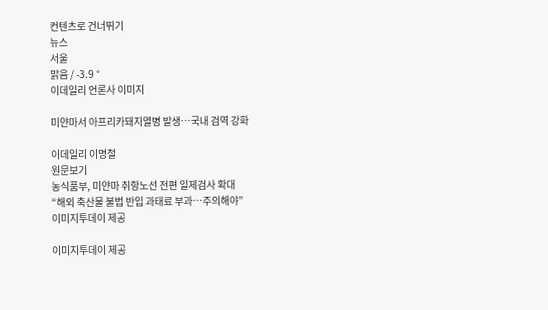컨텐츠로 건너뛰기
뉴스
서울
맑음 / -3.9 °
이데일리 언론사 이미지

미얀마서 아프리카돼지열병 발생…국내 검역 강화

이데일리 이명철
원문보기
농식품부, 미얀마 취항노선 전편 일제검사 확대
“해외 축산물 불법 반입 과태료 부과…주의해야”
이미지투데이 제공

이미지투데이 제공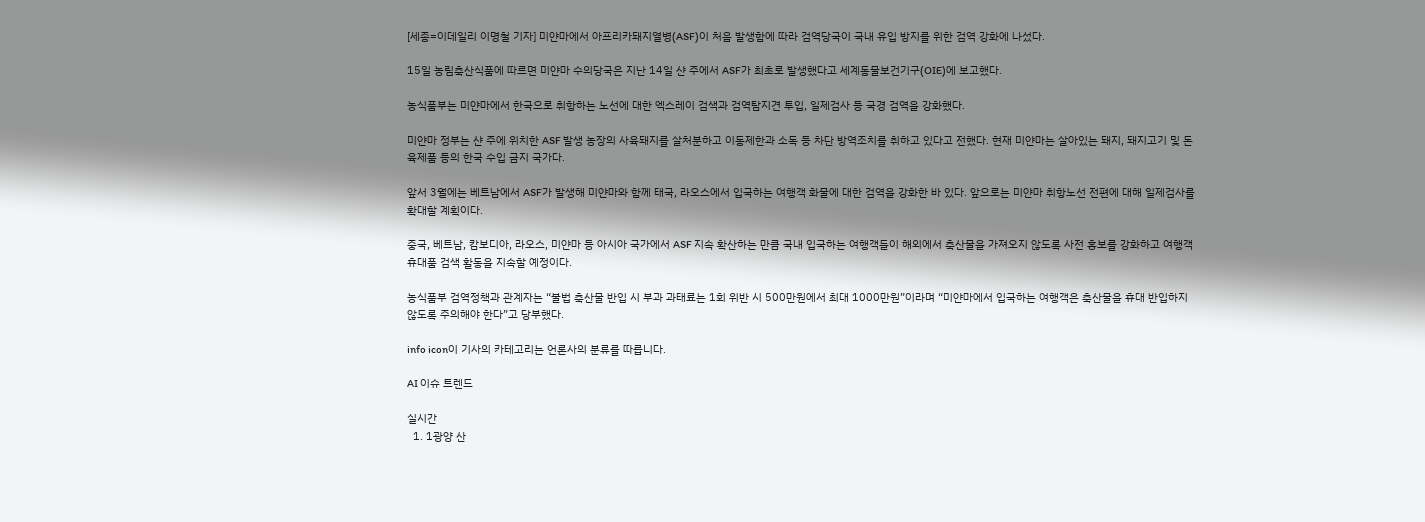[세종=이데일리 이명철 기자] 미얀마에서 아프리카돼지열병(ASF)이 처음 발생함에 따라 검역당국이 국내 유입 방지를 위한 검역 강화에 나섰다.

15일 농림축산식품에 따르면 미얀마 수의당국은 지난 14일 샨 주에서 ASF가 최초로 발생했다고 세계동물보건기구(OIE)에 보고했다.

농식품부는 미얀마에서 한국으로 취항하는 노선에 대한 엑스레이 검색과 검역탐지견 투입, 일제검사 등 국경 검역을 강화했다.

미얀마 정부는 샨 주에 위치한 ASF 발생 농장의 사육돼지를 살처분하고 이동제한과 소독 등 차단 방역조치를 취하고 있다고 전했다. 현재 미얀마는 살아있는 돼지, 돼지고기 및 돈육제품 등의 한국 수입 금지 국가다.

앞서 3월에는 베트남에서 ASF가 발생해 미얀마와 함께 태국, 라오스에서 입국하는 여행객 화물에 대한 검역을 강화한 바 있다. 앞으로는 미얀마 취항노선 전편에 대해 일제검사를 확대할 계획이다.

중국, 베트남, 캄보디아, 라오스, 미얀마 등 아시아 국가에서 ASF 지속 확산하는 만큼 국내 입국하는 여행객들이 해외에서 축산물을 가져오지 않도록 사전 홍보를 강화하고 여행객 휴대품 검색 활동을 지속할 예정이다.

농식품부 검역정책과 관계자는 “불법 축산물 반입 시 부과 과태료는 1회 위반 시 500만원에서 최대 1000만원”이라며 “미얀마에서 입국하는 여행객은 축산물을 휴대 반입하지 않도록 주의해야 한다”고 당부했다.

info icon이 기사의 카테고리는 언론사의 분류를 따릅니다.

AI 이슈 트렌드

실시간
  1. 1광양 산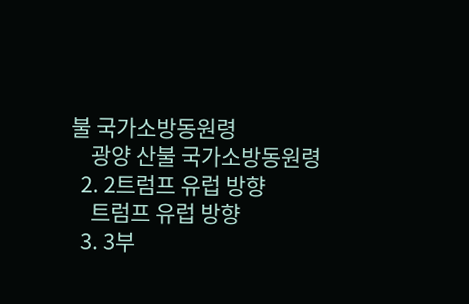불 국가소방동원령
    광양 산불 국가소방동원령
  2. 2트럼프 유럽 방향
    트럼프 유럽 방향
  3. 3부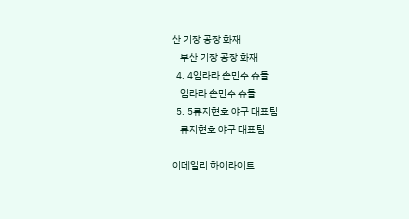산 기장 공장 화재
    부산 기장 공장 화재
  4. 4임라라 손민수 슈돌
    임라라 손민수 슈돌
  5. 5류지현호 야구 대표팀
    류지현호 야구 대표팀

이데일리 하이라이트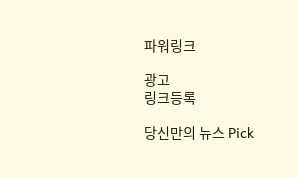파워링크

광고
링크등록

당신만의 뉴스 Pick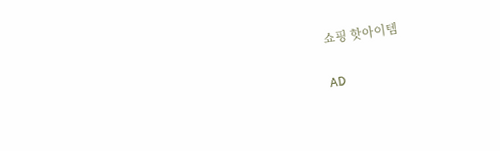쇼핑 핫아이템

AD